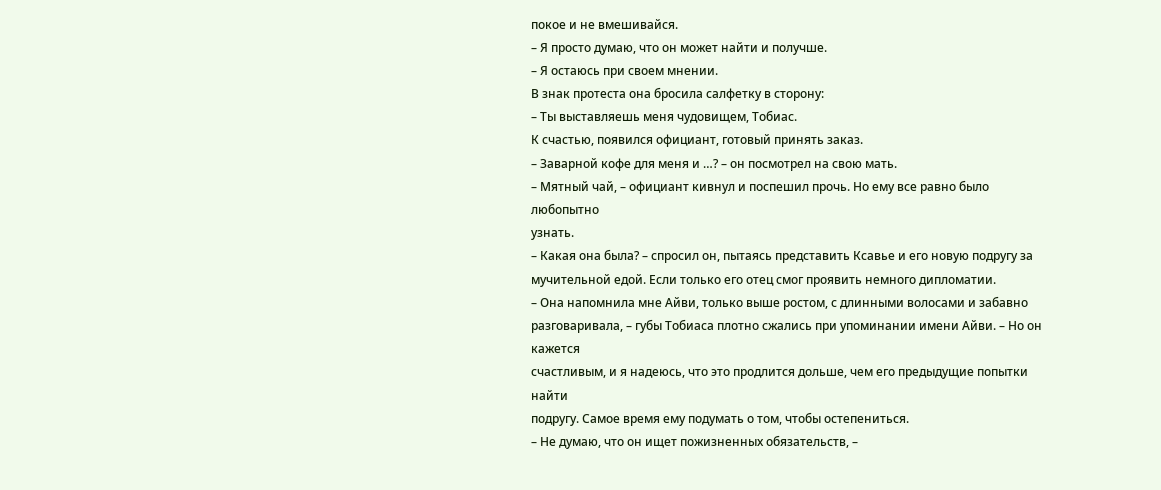покое и не вмешивайся.
– Я просто думаю, что он может найти и получше.
– Я остаюсь при своем мнении.
В знак протеста она бросила салфетку в сторону:
– Ты выставляешь меня чудовищем, Тобиас.
К счастью, появился официант, готовый принять заказ.
– Заварной кофе для меня и …? – он посмотрел на свою мать.
– Мятный чай, – официант кивнул и поспешил прочь. Но ему все равно было любопытно
узнать.
– Какая она была? – спросил он, пытаясь представить Ксавье и его новую подругу за
мучительной едой. Если только его отец смог проявить немного дипломатии.
– Она напомнила мне Айви, только выше ростом, с длинными волосами и забавно
разговаривала, – губы Тобиаса плотно сжались при упоминании имени Айви. – Но он кажется
счастливым, и я надеюсь, что это продлится дольше, чем его предыдущие попытки найти
подругу. Самое время ему подумать о том, чтобы остепениться.
– Не думаю, что он ищет пожизненных обязательств, –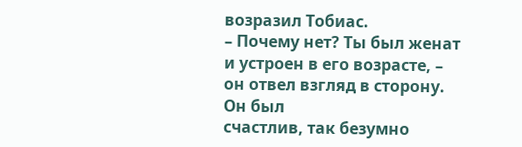возразил Тобиас.
– Почему нет? Ты был женат и устроен в его возрасте, – он отвел взгляд в сторону. Он был
счастлив, так безумно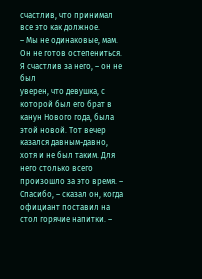счастлив, что принимал все это как должное.
– Мы не одинаковые, мам. Он не готов остепениться. Я счастлив за него, – он не был
уверен, что девушка, с которой был его брат в канун Нового года, была этой новой. Тот вечер
казался давным-давно, хотя и не был таким. Для него столько всего произошло за это время. –
Спасибо, – сказал он, когда официант поставил на стол горячие напитки. –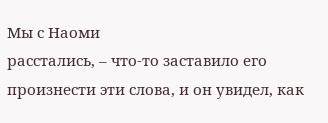Мы с Наоми
расстались, – что-то заставило его произнести эти слова, и он увидел, как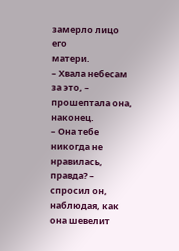замерло лицо его
матери.
– Хвала небесам за это, – прошептала она, наконец.
– Она тебе никогда не нравилась, правда? – спросил он, наблюдая, как она шевелит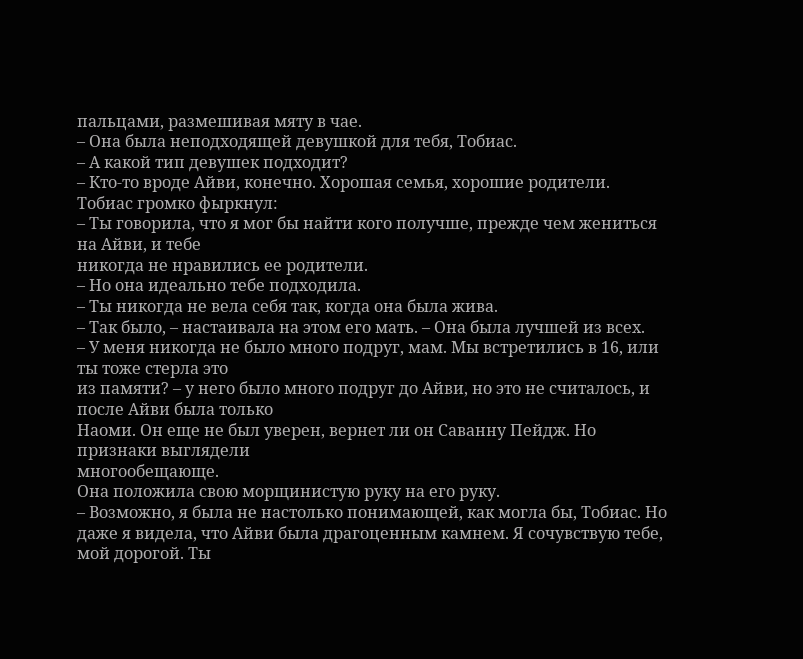пальцами, размешивая мяту в чае.
– Она была неподходящей девушкой для тебя, Тобиас.
– А какой тип девушек подходит?
– Кто-то вроде Айви, конечно. Хорошая семья, хорошие родители.
Тобиас громко фыркнул:
– Ты говорила, что я мог бы найти кого получше, прежде чем жениться на Айви, и тебе
никогда не нравились ее родители.
– Но она идеально тебе подходила.
– Ты никогда не вела себя так, когда она была жива.
– Так было, – настаивала на этом его мать. – Она была лучшей из всех.
– У меня никогда не было много подруг, мам. Мы встретились в 16, или ты тоже стерла это
из памяти? – у него было много подруг до Айви, но это не считалось, и после Айви была только
Наоми. Он еще не был уверен, вернет ли он Саванну Пейдж. Но признаки выглядели
многообещающе.
Она положила свою морщинистую руку на его руку.
– Возможно, я была не настолько понимающей, как могла бы, Тобиас. Но даже я видела, что Айви была драгоценным камнем. Я сочувствую тебе, мой дорогой. Ты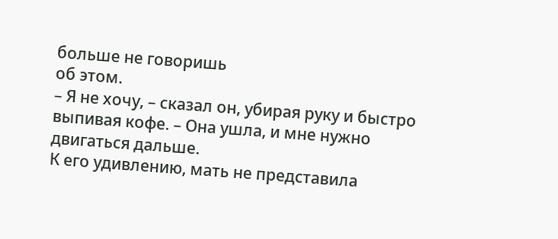больше не говоришь
об этом.
– Я не хочу, – сказал он, убирая руку и быстро выпивая кофе. – Она ушла, и мне нужно
двигаться дальше.
К его удивлению, мать не представила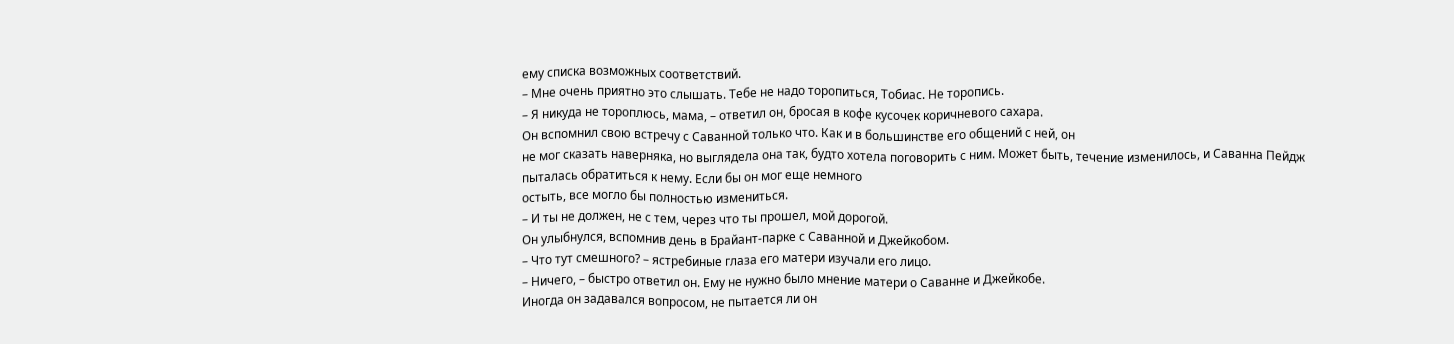ему списка возможных соответствий.
– Мне очень приятно это слышать. Тебе не надо торопиться, Тобиас. Не торопись.
– Я никуда не тороплюсь, мама, – ответил он, бросая в кофе кусочек коричневого сахара.
Он вспомнил свою встречу с Саванной только что. Как и в большинстве его общений с ней, он
не мог сказать наверняка, но выглядела она так, будто хотела поговорить с ним. Может быть, течение изменилось, и Саванна Пейдж пыталась обратиться к нему. Если бы он мог еще немного
остыть, все могло бы полностью измениться.
– И ты не должен, не с тем, через что ты прошел, мой дорогой.
Он улыбнулся, вспомнив день в Брайант-парке с Саванной и Джейкобом.
– Что тут смешного? – ястребиные глаза его матери изучали его лицо.
– Ничего, – быстро ответил он. Ему не нужно было мнение матери о Саванне и Джейкобе.
Иногда он задавался вопросом, не пытается ли он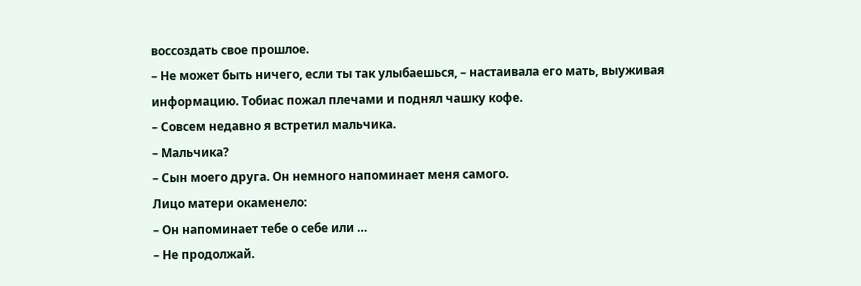воссоздать свое прошлое.
– Не может быть ничего, если ты так улыбаешься, – настаивала его мать, выуживая
информацию. Тобиас пожал плечами и поднял чашку кофе.
– Совсем недавно я встретил мальчика.
– Мальчика?
– Сын моего друга. Он немного напоминает меня самого.
Лицо матери окаменело:
– Он напоминает тебе о себе или …
– Не продолжай.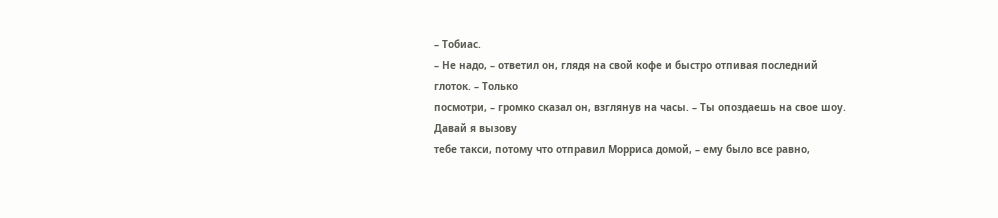– Тобиас.
– Не надо, – ответил он, глядя на свой кофе и быстро отпивая последний глоток. – Только
посмотри, – громко сказал он, взглянув на часы. – Ты опоздаешь на свое шоу. Давай я вызову
тебе такси, потому что отправил Морриса домой, – ему было все равно,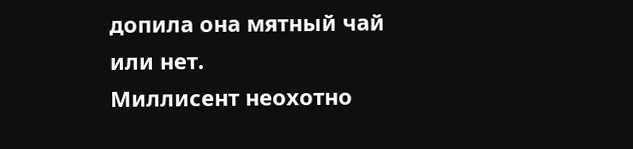допила она мятный чай
или нет.
Миллисент неохотно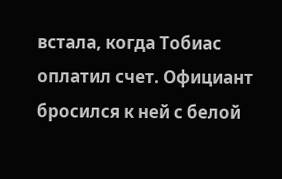встала, когда Тобиас оплатил счет. Официант бросился к ней с белой